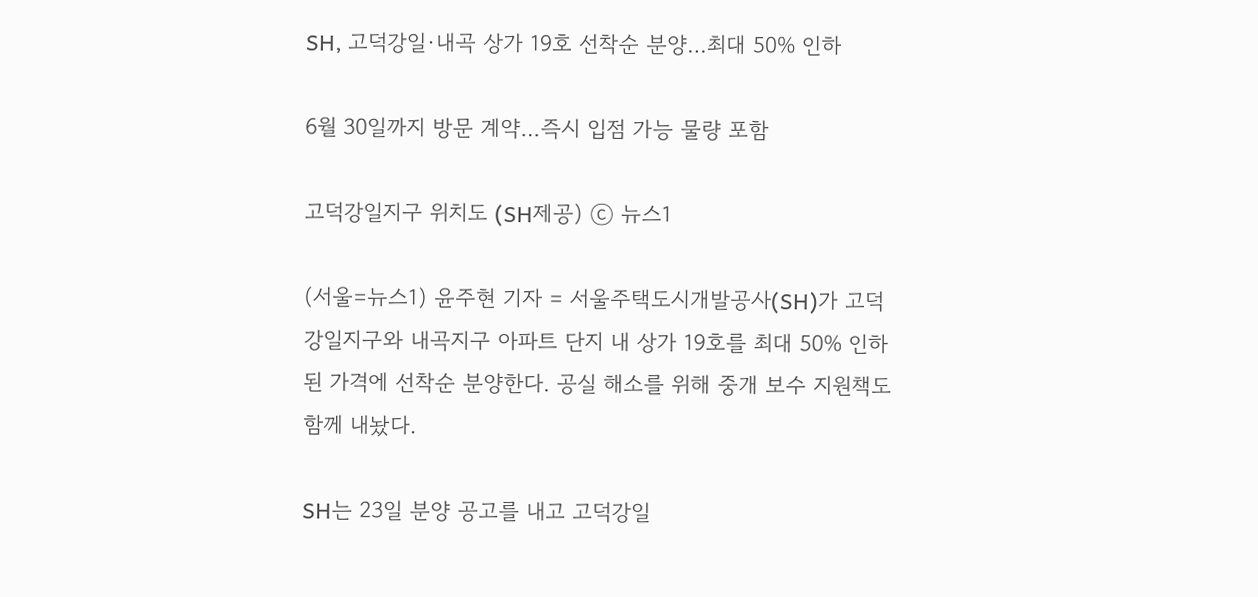SH, 고덕강일·내곡 상가 19호 선착순 분양…최대 50% 인하

6월 30일까지 방문 계약…즉시 입점 가능 물량 포함

고덕강일지구 위치도 (SH제공) ⓒ 뉴스1

(서울=뉴스1) 윤주현 기자 = 서울주택도시개발공사(SH)가 고덕강일지구와 내곡지구 아파트 단지 내 상가 19호를 최대 50% 인하된 가격에 선착순 분양한다. 공실 해소를 위해 중개 보수 지원책도 함께 내놨다.

SH는 23일 분양 공고를 내고 고덕강일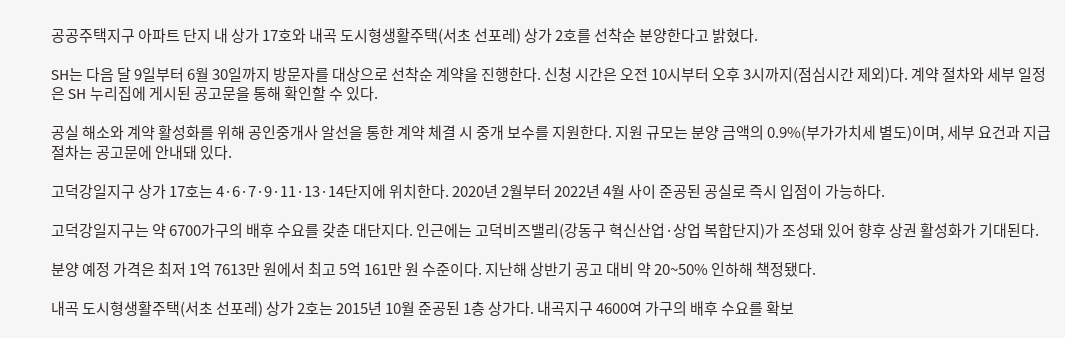공공주택지구 아파트 단지 내 상가 17호와 내곡 도시형생활주택(서초 선포레) 상가 2호를 선착순 분양한다고 밝혔다.

SH는 다음 달 9일부터 6월 30일까지 방문자를 대상으로 선착순 계약을 진행한다. 신청 시간은 오전 10시부터 오후 3시까지(점심시간 제외)다. 계약 절차와 세부 일정은 SH 누리집에 게시된 공고문을 통해 확인할 수 있다.

공실 해소와 계약 활성화를 위해 공인중개사 알선을 통한 계약 체결 시 중개 보수를 지원한다. 지원 규모는 분양 금액의 0.9%(부가가치세 별도)이며, 세부 요건과 지급 절차는 공고문에 안내돼 있다.

고덕강일지구 상가 17호는 4·6·7·9·11·13·14단지에 위치한다. 2020년 2월부터 2022년 4월 사이 준공된 공실로 즉시 입점이 가능하다.

고덕강일지구는 약 6700가구의 배후 수요를 갖춘 대단지다. 인근에는 고덕비즈밸리(강동구 혁신산업·상업 복합단지)가 조성돼 있어 향후 상권 활성화가 기대된다.

분양 예정 가격은 최저 1억 7613만 원에서 최고 5억 161만 원 수준이다. 지난해 상반기 공고 대비 약 20~50% 인하해 책정됐다.

내곡 도시형생활주택(서초 선포레) 상가 2호는 2015년 10월 준공된 1층 상가다. 내곡지구 4600여 가구의 배후 수요를 확보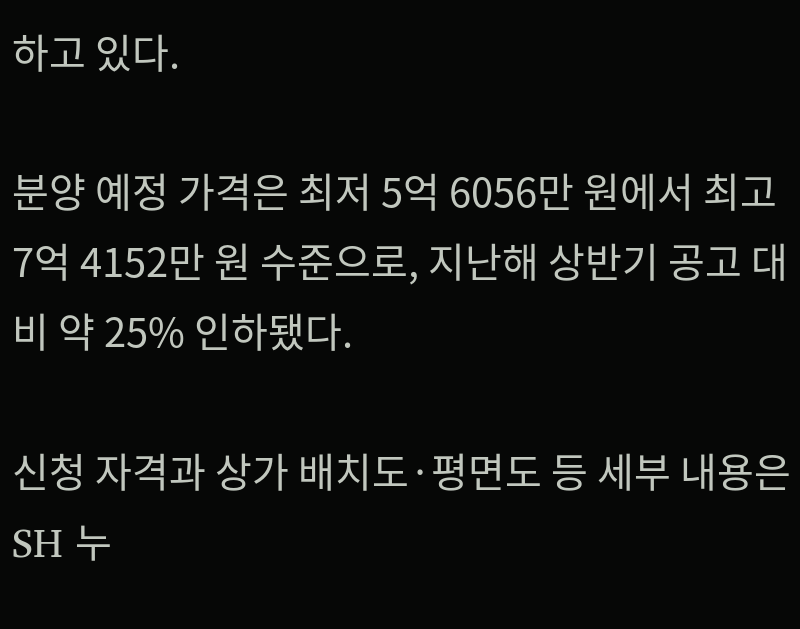하고 있다.

분양 예정 가격은 최저 5억 6056만 원에서 최고 7억 4152만 원 수준으로, 지난해 상반기 공고 대비 약 25% 인하됐다.

신청 자격과 상가 배치도·평면도 등 세부 내용은 SH 누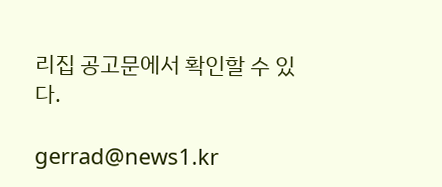리집 공고문에서 확인할 수 있다.

gerrad@news1.kr